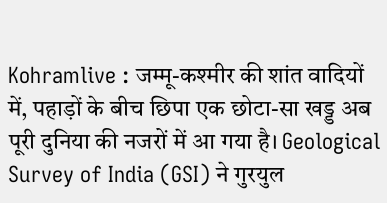Kohramlive : जम्मू-कश्मीर की शांत वादियों में, पहाड़ों के बीच छिपा एक छोटा-सा खड्ड अब पूरी दुनिया की नजरों में आ गया है। Geological Survey of India (GSI) ने गुरयुल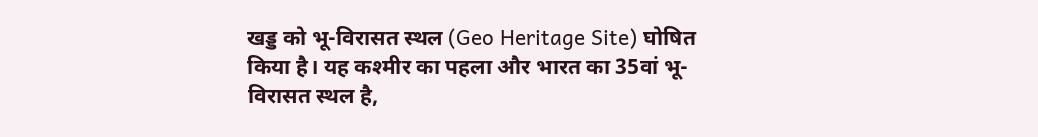खड्ड को भू-विरासत स्थल (Geo Heritage Site) घोषित किया है। यह कश्मीर का पहला और भारत का 35वां भू-विरासत स्थल है,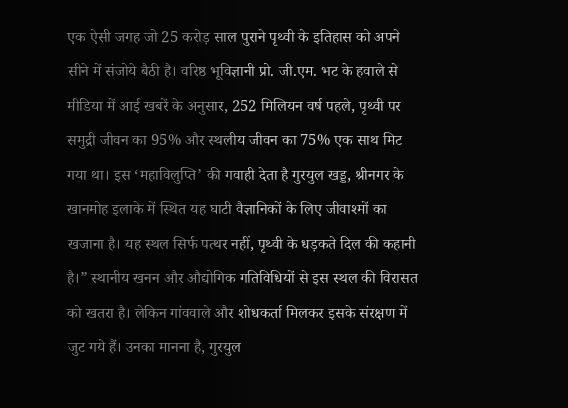एक ऐसी जगह जो 25 करोड़ साल पुराने पृथ्वी के इतिहास को अपने सीने में संजोये बैठी है। वरिष्ठ भूविज्ञानी प्रो. जी.एम. भट के हवाले से मीडिया में आई खबरें के अनुसार, 252 मिलियन वर्ष पहले, पृथ्वी पर समुद्री जीवन का 95% और स्थलीय जीवन का 75% एक साथ मिट गया था। इस ‘महाविलुप्ति’ की गवाही देता है गुरयुल खड्ड, श्रीनगर के खानमोह इलाके में स्थित यह घाटी वैज्ञानिकों के लिए जीवाश्मों का खजाना है। यह स्थल सिर्फ पत्थर नहीं, पृथ्वी के धड़कते दिल की कहानी है।” स्थानीय खनन और औद्योगिक गतिविधियों से इस स्थल की विरासत को खतरा है। लेकिन गांववाले और शोधकर्ता मिलकर इसके संरक्षण में जुट गये हैं। उनका मानना है, गुरयुल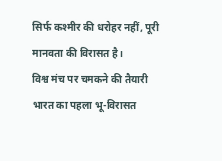सिर्फ कश्मीर की धरोहर नहीं, पूरी मानवता की विरासत है।
विश्व मंच पर चमकने की तैयारी
भारत का पहला भू-विरासत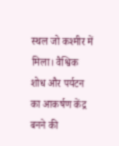स्थल जो कश्मीर में मिला। वैश्विक शोध और पर्यटन का आकर्षण केंद्र बनने की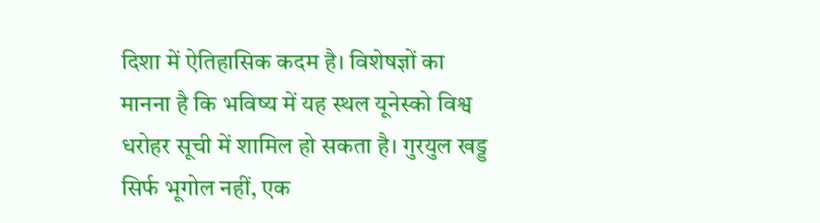दिशा में ऐतिहासिक कदम है। विशेषज्ञों का मानना है कि भविष्य में यह स्थल यूनेस्को विश्व धरोहर सूची में शामिल हो सकता है। गुरयुल खड्ड सिर्फ भूगोल नहीं, एक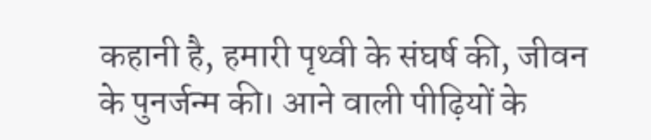कहानी है, हमारी पृथ्वी के संघर्ष की, जीवन के पुनर्जन्म की। आने वाली पीढ़ियों के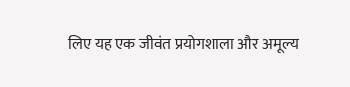लिए यह एक जीवंत प्रयोगशाला और अमूल्य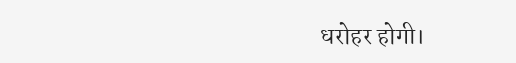धरोहर होगी।